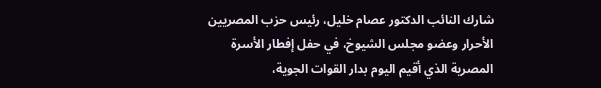شارك النائب الدكتور عصام خليل، رئيس حزب المصريين الأحرار وعضو مجلس الشيوخ، في حفل إفطار الأسرة المصرية الذي أقيم اليوم بدار القوات الجوية،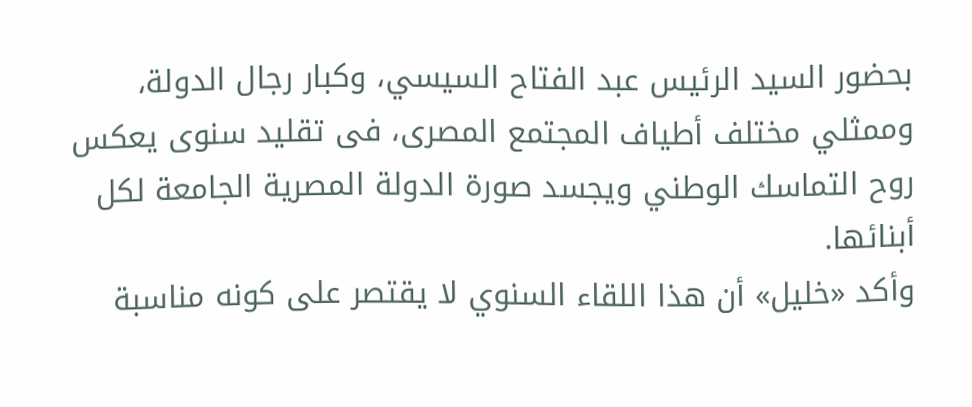بحضور السيد الرئيس عبد الفتاح السيسي، وكبار رجال الدولة، وممثلي مختلف أطياف المجتمع المصرى، فى تقليد سنوى يعكس روح التماسك الوطني ويجسد صورة الدولة المصرية الجامعة لكل أبنائها.
وأكد «خليل» أن هذا اللقاء السنوي لا يقتصر على كونه مناسبة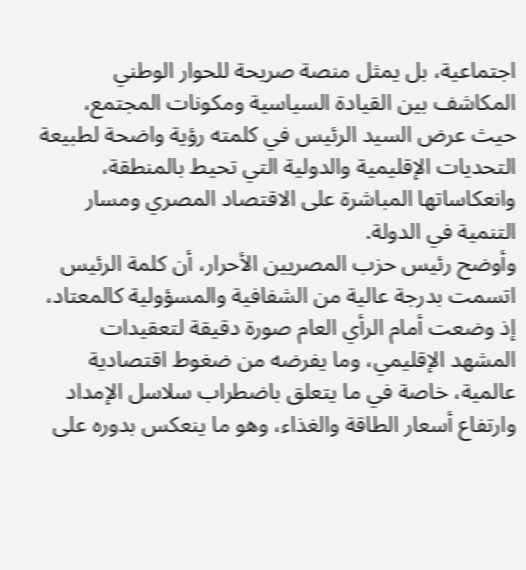اجتماعية، بل يمثل منصة صريحة للحوار الوطني المكاشف بين القيادة السياسية ومكونات المجتمع، حيث عرض السيد الرئيس في كلمته رؤية واضحة لطبيعة التحديات الإقليمية والدولية التي تحيط بالمنطقة، وانعكاساتها المباشرة على الاقتصاد المصري ومسار التنمية في الدولة.
وأوضح رئيس حزب المصريين الأحرار، أن كلمة الرئيس اتسمت بدرجة عالية من الشفافية والمسؤولية كالمعتاد، إذ وضعت أمام الرأي العام صورة دقيقة لتعقيدات المشهد الإقليمي، وما يفرضه من ضغوط اقتصادية عالمية، خاصة في ما يتعلق باضطراب سلاسل الإمداد وارتفاع أسعار الطاقة والغذاء، وهو ما ينعكس بدوره على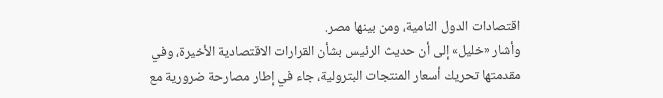اقتصادات الدول النامية، ومن بينها مصر.
وأشار «خليل» إلى أن حديث الرئيس بشأن القرارات الاقتصادية الأخيرة، وفي مقدمتها تحريك أسعار المنتجات البترولية، جاء في إطار مصارحة ضرورية مع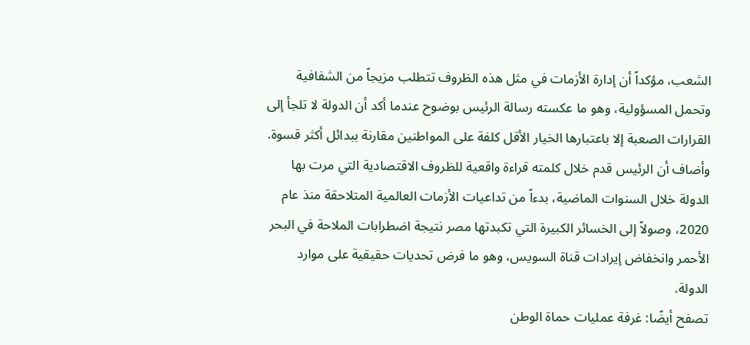الشعب، مؤكداً أن إدارة الأزمات في مثل هذه الظروف تتطلب مزيجاً من الشفافية وتحمل المسؤولية، وهو ما عكسته رسالة الرئيس بوضوح عندما أكد أن الدولة لا تلجأ إلى القرارات الصعبة إلا باعتبارها الخيار الأقل كلفة على المواطنين مقارنة ببدائل أكثر قسوة.
وأضاف أن الرئيس قدم خلال كلمته قراءة واقعية للظروف الاقتصادية التي مرت بها الدولة خلال السنوات الماضية، بدءاً من تداعيات الأزمات العالمية المتلاحقة منذ عام 2020، وصولاً إلى الخسائر الكبيرة التي تكبدتها مصر نتيجة اضطرابات الملاحة في البحر الأحمر وانخفاض إيرادات قناة السويس، وهو ما فرض تحديات حقيقية على موارد الدولة.
تصفح أيضًا: غرفة عمليات حماة الوطن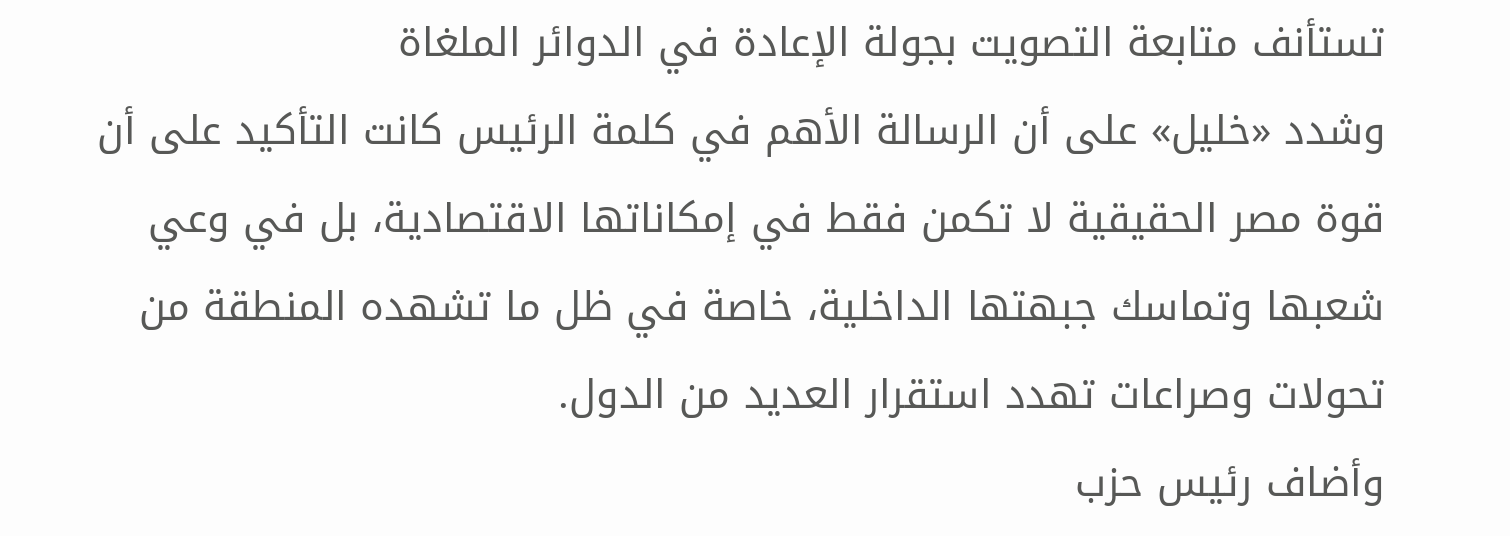تستأنف متابعة التصويت بجولة الإعادة في الدوائر الملغاة
وشدد «خليل» على أن الرسالة الأهم في كلمة الرئيس كانت التأكيد على أن قوة مصر الحقيقية لا تكمن فقط في إمكاناتها الاقتصادية، بل في وعي شعبها وتماسك جبهتها الداخلية، خاصة في ظل ما تشهده المنطقة من تحولات وصراعات تهدد استقرار العديد من الدول.
وأضاف رئيس حزب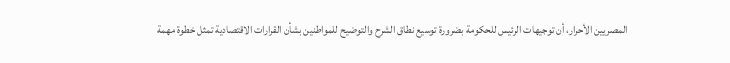المصريين الأحرار، أن توجيهات الرئيس للحكومة بضرورة توسيع نطاق الشرح والتوضيح للمواطنين بشأن القرارات الاقتصادية تمثل خطوة مهمة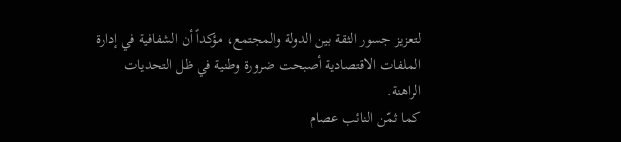لتعزيز جسور الثقة بين الدولة والمجتمع، مؤكداً أن الشفافية في إدارة الملفات الاقتصادية أصبحت ضرورة وطنية في ظل التحديات الراهنة.
كما ثمّن النائب عصام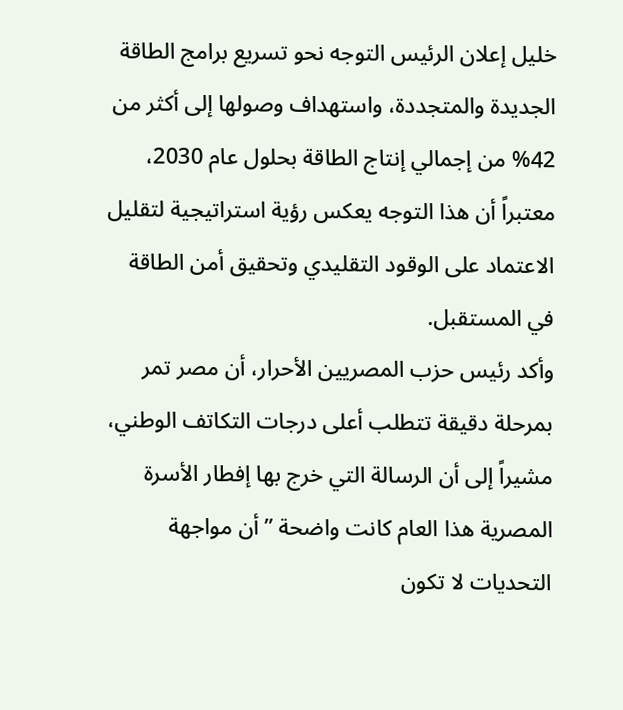خليل إعلان الرئيس التوجه نحو تسريع برامج الطاقة الجديدة والمتجددة، واستهداف وصولها إلى أكثر من 42% من إجمالي إنتاج الطاقة بحلول عام 2030، معتبراً أن هذا التوجه يعكس رؤية استراتيجية لتقليل الاعتماد على الوقود التقليدي وتحقيق أمن الطاقة في المستقبل.
وأكد رئيس حزب المصريين الأحرار، أن مصر تمر بمرحلة دقيقة تتطلب أعلى درجات التكاتف الوطني، مشيراً إلى أن الرسالة التي خرج بها إفطار الأسرة المصرية هذا العام كانت واضحة ” أن مواجهة التحديات لا تكون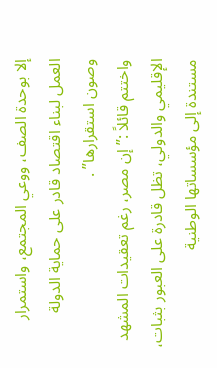إلا بوحدة الصف، ووعي المجتمع، واستمرار العمل لبناء اقتصاد قادر على حماية الدولة وصون استقرارها” .
واختتم قائلاً :” إن مصر، رغم تعقيدات المشهد الإقليمي والدولي، تظل قادرة على العبور بثبات، مستندة إلى مؤسساتها الوطنية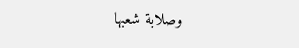وصلابة شعبها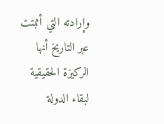وإرادته التي أثبتت عبر التاريخ أنها الركيزة الحقيقية لبقاء الدولة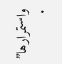واستمرارها” .